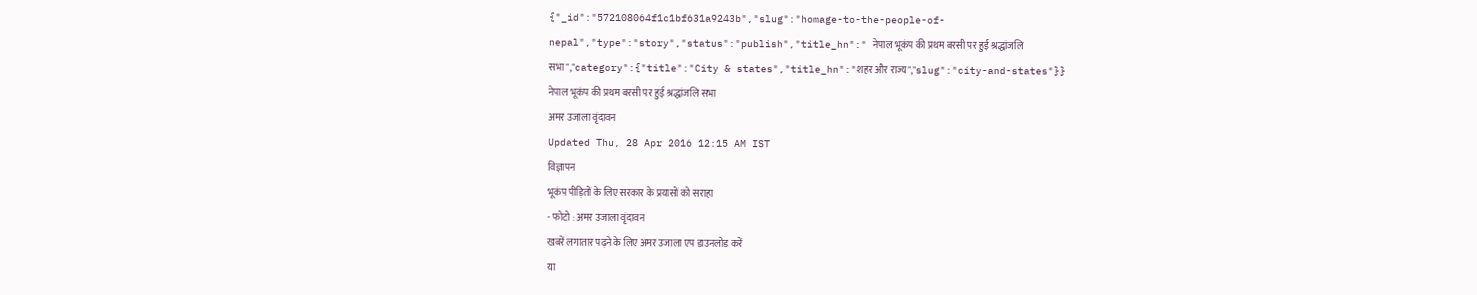{"_id":"572108064f1c1bf631a9243b","slug":"homage-to-the-people-of-nepal","type":"story","status":"publish","title_hn":" नेपाल भूकंप की प्रथम बरसी पर हुई श्रद्धांजलि सभा","category":{"title":"City & states","title_hn":"शहर और राज्य","slug":"city-and-states"}}
नेपाल भूकंप की प्रथम बरसी पर हुई श्रद्धांजलि सभा
अमर उजाला वृंदावन
Updated Thu, 28 Apr 2016 12:15 AM IST
विज्ञापन
भूकंप पीड़ितों के लिए सरकार के प्रयासों को सराहा
- फोटो : अमर उजाला वृंदावन
खबरें लगातार पढ़ने के लिए अमर उजाला एप डाउनलोड करें
या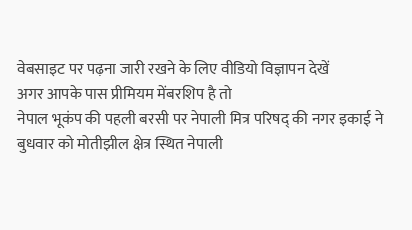वेबसाइट पर पढ़ना जारी रखने के लिए वीडियो विज्ञापन देखें
अगर आपके पास प्रीमियम मेंबरशिप है तो
नेपाल भूकंप की पहली बरसी पर नेपाली मित्र परिषद् की नगर इकाई ने बुधवार को मोतीझील क्षेत्र स्थित नेपाली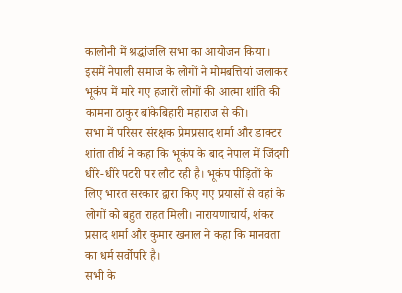कालोनी में श्रद्धांजलि सभा का आयोजन किया। इसमें नेपाली समाज के लोगों ने मोमबत्तियां जलाकर भूकंप में मारे गए हजारों लोगों की आत्मा शांति की कामना ठाकुर बांकेबिहारी महाराज से की।
सभा में परिसर संरक्षक प्रेमप्रसाद शर्मा और डाक्टर शांता तीर्थ ने कहा कि भूकंप के बाद नेपाल में जिंदगी धीरे-धीरे पटरी पर लौट रही है। भूकंप पीड़ितों के लिए भारत सरकार द्वारा किए गए प्रयासों से वहां के लोगों को बहुत राहत मिली। नारायणाचार्य, शंकर प्रसाद शर्मा और कुमार खनाल ने कहा कि मानवता का धर्म सर्वोपरि है।
सभी के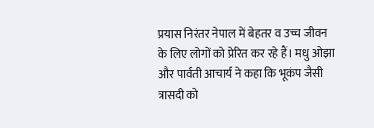प्रयास निरंतर नेपाल में बेहतर व उच्च जीवन के लिए लोगों को प्रेरित कर रहे हैं। मधु ओझा और पार्वती आचार्य ने कहा कि भूकंप जैसी त्रासदी को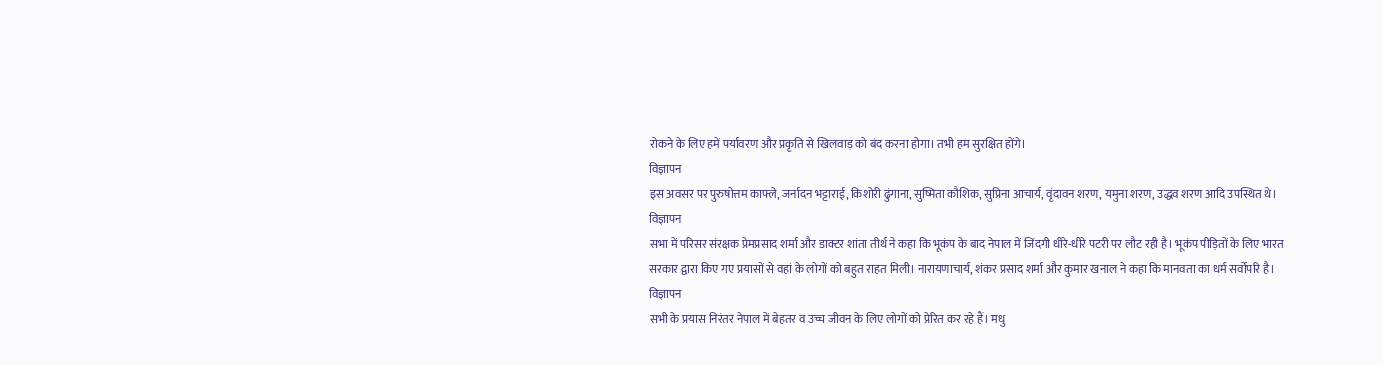रोकने के लिए हमें पर्यावरण और प्रकृति से खिलवाड़ को बंद करना होगा। तभी हम सुरक्षित होंगे।
विज्ञापन
इस अवसर पर पुरुषोत्तम काफ्ले, जर्नादन भट्टाराई, किशोरी ढुंगाना, सुष्मिता कौशिक, सुप्रिना आचार्य, वृंदावन शरण, यमुना शरण, उद्धव शरण आदि उपस्थित थे।
विज्ञापन
सभा में परिसर संरक्षक प्रेमप्रसाद शर्मा और डाक्टर शांता तीर्थ ने कहा कि भूकंप के बाद नेपाल में जिंदगी धीरे-धीरे पटरी पर लौट रही है। भूकंप पीड़ितों के लिए भारत सरकार द्वारा किए गए प्रयासों से वहां के लोगों को बहुत राहत मिली। नारायणाचार्य, शंकर प्रसाद शर्मा और कुमार खनाल ने कहा कि मानवता का धर्म सर्वोपरि है।
विज्ञापन
सभी के प्रयास निरंतर नेपाल में बेहतर व उच्च जीवन के लिए लोगों को प्रेरित कर रहे हैं। मधु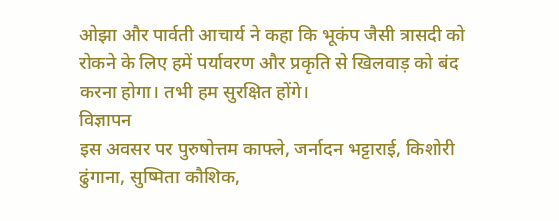ओझा और पार्वती आचार्य ने कहा कि भूकंप जैसी त्रासदी को रोकने के लिए हमें पर्यावरण और प्रकृति से खिलवाड़ को बंद करना होगा। तभी हम सुरक्षित होंगे।
विज्ञापन
इस अवसर पर पुरुषोत्तम काफ्ले, जर्नादन भट्टाराई, किशोरी ढुंगाना, सुष्मिता कौशिक,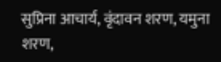सुप्रिना आचार्य, वृंदावन शरण, यमुना शरण,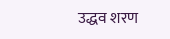उद्धव शरण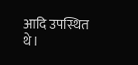आदि उपस्थित थे।